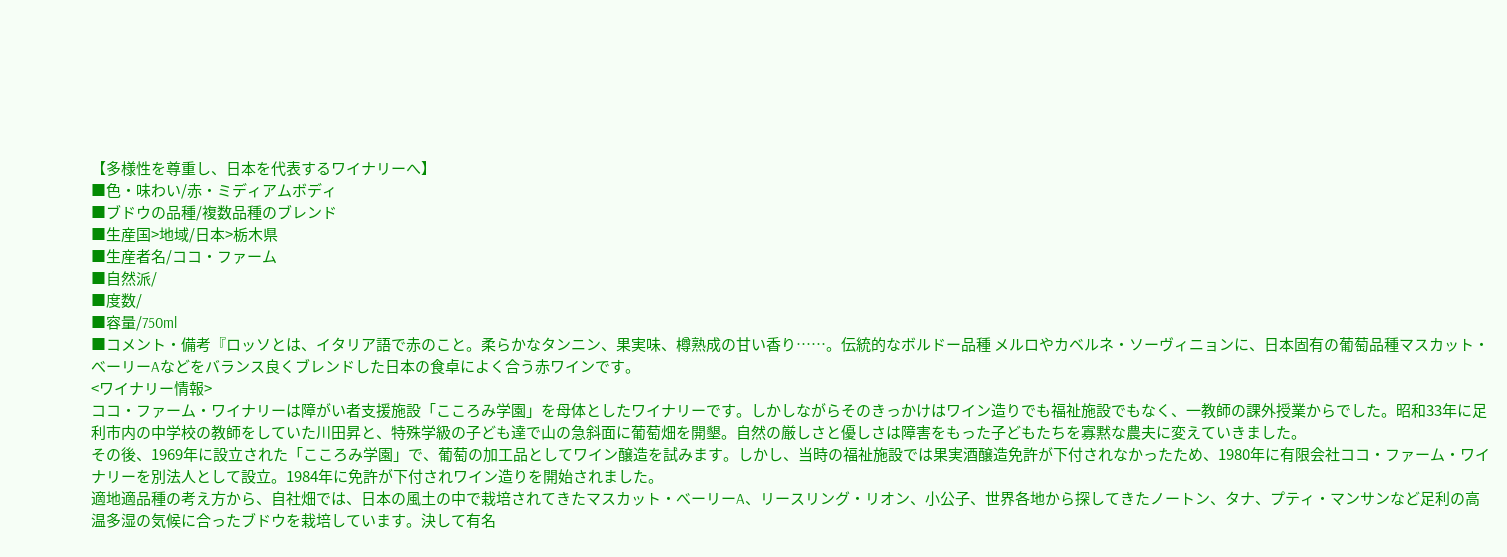【多様性を尊重し、日本を代表するワイナリーへ】
■色・味わい/赤・ミディアムボディ
■ブドウの品種/複数品種のブレンド
■生産国>地域/日本>栃木県
■生産者名/ココ・ファーム
■自然派/
■度数/
■容量/750ml
■コメント・備考『ロッソとは、イタリア語で赤のこと。柔らかなタンニン、果実味、樽熟成の甘い香り……。伝統的なボルドー品種 メルロやカベルネ・ソーヴィニョンに、日本固有の葡萄品種マスカット・べーリーAなどをバランス良くブレンドした日本の食卓によく合う赤ワインです。
<ワイナリー情報>
ココ・ファーム・ワイナリーは障がい者支援施設「こころみ学園」を母体としたワイナリーです。しかしながらそのきっかけはワイン造りでも福祉施設でもなく、一教師の課外授業からでした。昭和33年に足利市内の中学校の教師をしていた川田昇と、特殊学級の子ども達で山の急斜面に葡萄畑を開墾。自然の厳しさと優しさは障害をもった子どもたちを寡黙な農夫に変えていきました。
その後、1969年に設立された「こころみ学園」で、葡萄の加工品としてワイン醸造を試みます。しかし、当時の福祉施設では果実酒醸造免許が下付されなかったため、1980年に有限会社ココ・ファーム・ワイナリーを別法人として設立。1984年に免許が下付されワイン造りを開始されました。
適地適品種の考え方から、自社畑では、日本の風土の中で栽培されてきたマスカット・べーリーA、リースリング・リオン、小公子、世界各地から探してきたノートン、タナ、プティ・マンサンなど足利の高温多湿の気候に合ったブドウを栽培しています。決して有名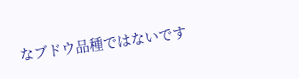なブドウ品種ではないです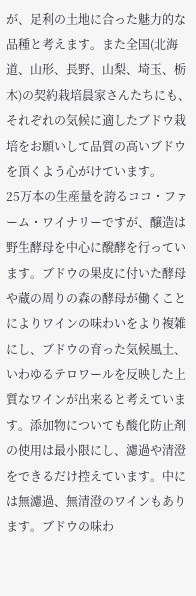が、足利の土地に合った魅力的な品種と考えます。また全国(北海道、山形、長野、山梨、埼玉、栃木)の契約栽培晨家さんたちにも、それぞれの気候に適したブドウ栽培をお願いして品質の高いブドウを頂くよう心がけています。
25万本の生産量を誇るココ・ファーム・ワイナリーですが、醸造は野生酵母を中心に醗酵を行っています。ブドウの果皮に付いた酵母や蔵の周りの森の酵母が働くことによりワインの味わいをより複雑にし、ブドウの育った気候風土、いわゆるテロワールを反映した上質なワインが出来ると考えています。添加物についても酸化防止剤の使用は最小限にし、濾過や清澄をできるだけ控えています。中には無濾過、無清澄のワインもあります。ブドウの味わ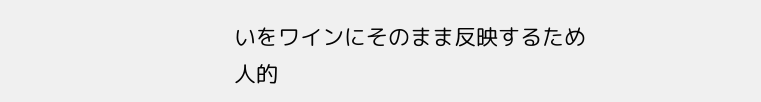いをワインにそのまま反映するため人的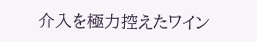介入を極力控えたワイン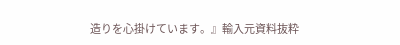造りを心掛けています。』輸入元資料抜粋